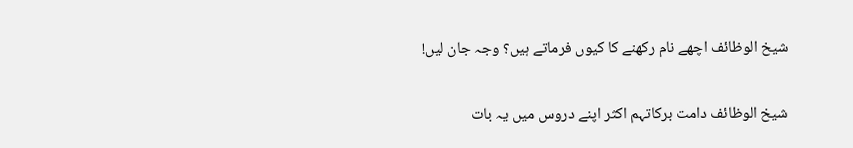شیخ الوظائف اچھے نام رکھنے کا کیوں فرماتے ہیں؟ وجہ جان لیں!

شیخ الوظائف دامت برکاتہم اکثر اپنے دروس میں یہ بات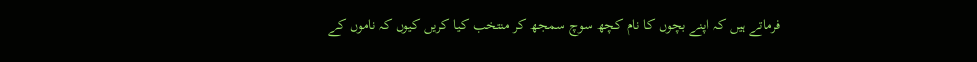فرماتے ہیں کہ اپنے بچوں کا نام کچھ سوچ سمجھ کر منتخب کیا کریں کیوں کہ ناموں کے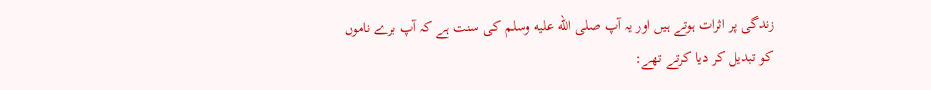زندگی پر اثرات ہوتے ہیں اور یہ آپ صلى الله عليه وسلم کی سنت ہے کہ آپ برے ناموں کو تبدیل کر دیا کرتے تھے: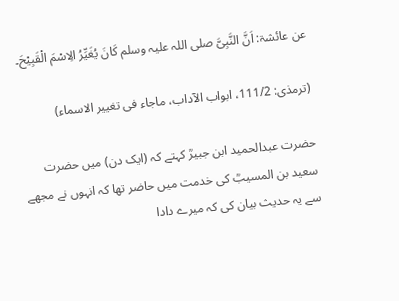عن عائشۃ: اَنَّ النَّبِیَّ صلی اللہ علیہ وسلم کَانَ یُغَیِّرُ الِاسْمَ الْقَبِیْحَ۔

(ترمذی: 111/2، ابواب الآداب، ماجاء فی تغییر الاسماء)

حضرت عبدالحمید ابن جبیرؒ کہتے کہ (ایک دن) میں حضرت سعید بن المسیبؒ کی خدمت میں حاضر تھا کہ انہوں نے مجھے سے یہ حدیث بیان کی کہ میرے دادا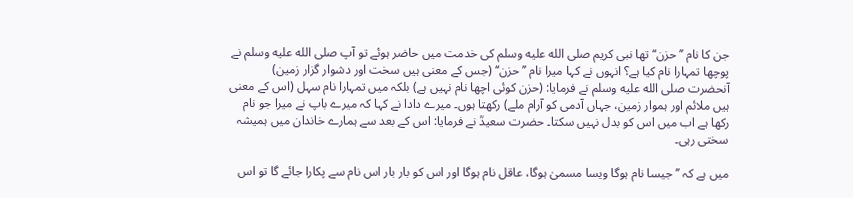جن کا نام ’’حزن‘‘ تھا نبی کریم صلى الله عليه وسلم کی خدمت میں حاضر ہوئے تو آپ صلى الله عليه وسلم نے پوچھا تمہارا نام کیا ہے؟ انہوں نے کہا میرا نام ’’حزن‘‘ (جس کے معنی ہیں سخت اور دشوار گزار زمین) آنحضرت صلى الله عليه وسلم نے فرمایا: (حزن کوئی اچھا نام نہیں ہے) بلکہ میں تمہارا نام سہل (اس کے معنی ہیں ملائم اور ہموار زمین، جہاں آدمی کو آرام ملے) رکھتا ہوں۔ میرے دادا نے کہا کہ میرے باپ نے میرا جو نام رکھا ہے اب میں اس کو بدل نہیں سکتا۔ حضرت سعیدؒ نے فرمایا: اس کے بعد سے ہمارے خاندان میں ہمیشہ سختی رہی۔

میں ہے کہ ’’جیسا نام ہوگا ویسا مسمیٰ ہوگا، عاقل نام ہوگا اور اس کو بار بار اس نام سے پکارا جائے گا تو اس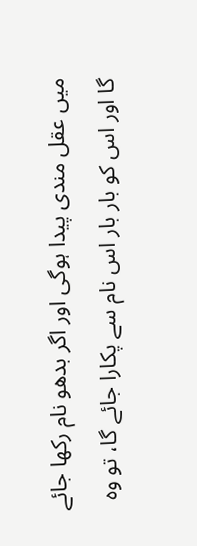میں عقل مندی پیدا ہوگی اور اگر بدھو نام رکھا جائے گا اور اس کو بار بار اس نام سے پکارا جائے گا، تو وہ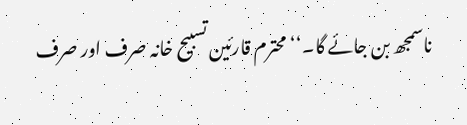ناسمجھ بن جائے گا۔‘‘ محترم قارئین تسبیح خانہ صرف اور صرف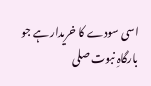اسی سودے کا خریدار ہے جو بارگاہِ نبوت صلى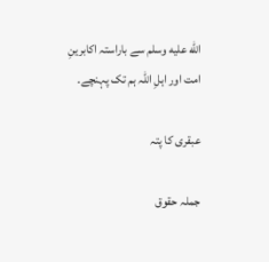الله عليه وسلم سے باراستہ اکابرینِ امت اور اہلِ اللہ ہم تک پہنچے۔

عبقری کا پتہ

جملہ حقوق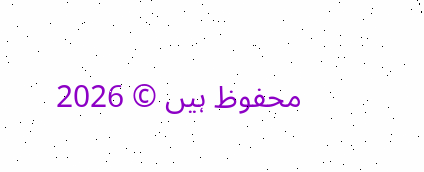محفوظ ہیں © 2026